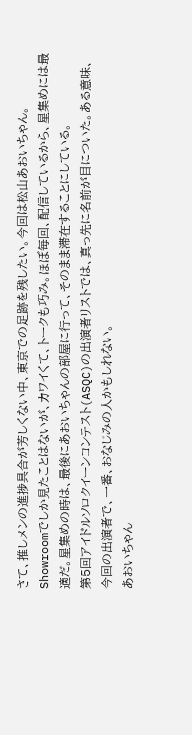さて、推しメンの進捗具合が芳しくない中、東京での足跡を残したい。今回は松山あおいちゃん。Showroomでしか見たことはないが、カワイくて、トークも巧み。ほぼ毎回、配信しているから、星集めには最適だ。星集めの時は、最後にあおいちゃんの部屋に行って、そのまま滞在することにしている。
第5回アイドルソロクイーンコンテスト(ASQC)の出演者リストでは、真っ先に名前が目についた。ある意味、今回の出演者で、一番、おなじみの人かもしれない。
あおいちゃん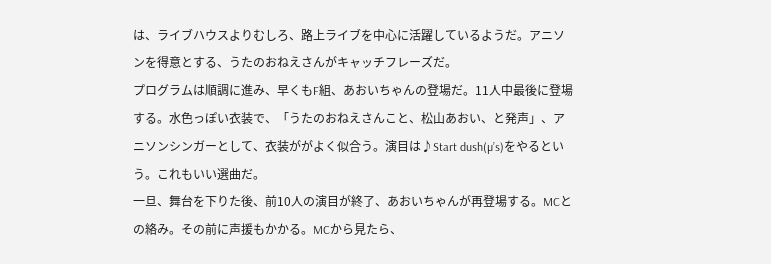は、ライブハウスよりむしろ、路上ライブを中心に活躍しているようだ。アニソンを得意とする、うたのおねえさんがキャッチフレーズだ。
プログラムは順調に進み、早くもF組、あおいちゃんの登場だ。11人中最後に登場する。水色っぽい衣装で、「うたのおねえさんこと、松山あおい、と発声」、アニソンシンガーとして、衣装ががよく似合う。演目は♪Start dush(µ’s)をやるという。これもいい選曲だ。
一旦、舞台を下りた後、前10人の演目が終了、あおいちゃんが再登場する。MCとの絡み。その前に声援もかかる。MCから見たら、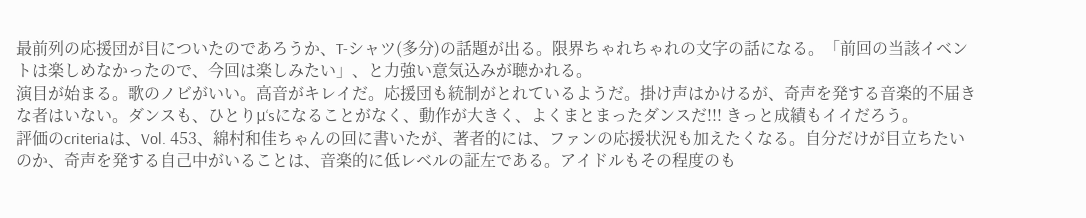最前列の応援団が目についたのであろうか、T-シャツ(多分)の話題が出る。限界ちゃれちゃれの文字の話になる。「前回の当該イベントは楽しめなかったので、今回は楽しみたい」、と力強い意気込みが聴かれる。
演目が始まる。歌のノビがいい。高音がキレイだ。応援団も統制がとれているようだ。掛け声はかけるが、奇声を発する音楽的不届きな者はいない。ダンスも、ひとりµ‘sになることがなく、動作が大きく、よくまとまったダンスだ!!! きっと成績もイイだろう。
評価のcriteriaは、Vol. 453、綿村和佳ちゃんの回に書いたが、著者的には、ファンの応援状況も加えたくなる。自分だけが目立ちたいのか、奇声を発する自己中がいることは、音楽的に低レベルの証左である。アイドルもその程度のも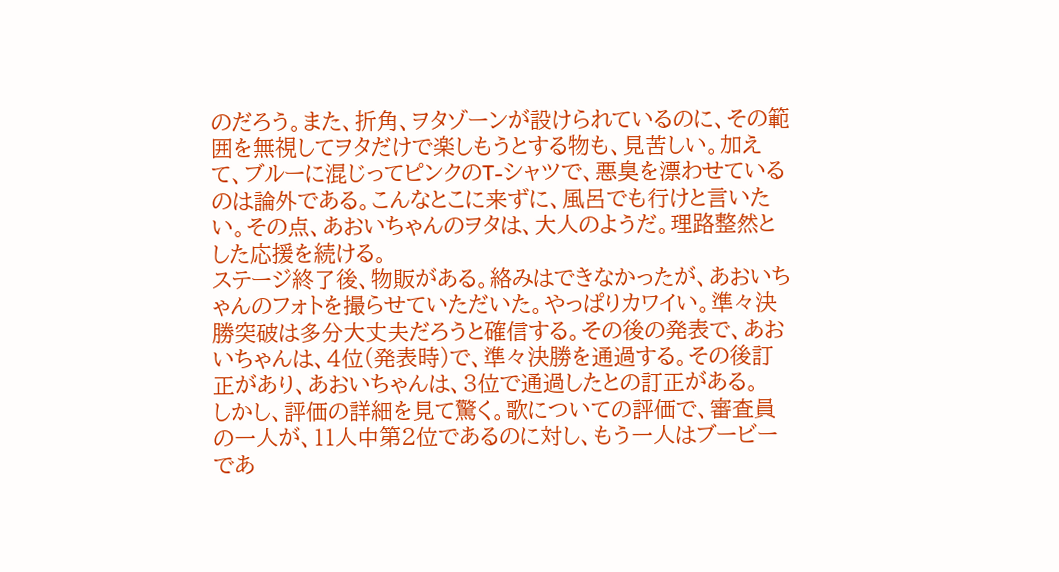のだろう。また、折角、ヲタゾーンが設けられているのに、その範囲を無視してヲタだけで楽しもうとする物も、見苦しい。加えて、ブルーに混じってピンクのT-シャツで、悪臭を漂わせているのは論外である。こんなとこに来ずに、風呂でも行けと言いたい。その点、あおいちゃんのヲタは、大人のようだ。理路整然とした応援を続ける。
ステージ終了後、物販がある。絡みはできなかったが、あおいちゃんのフォトを撮らせていただいた。やっぱりカワイい。準々決勝突破は多分大丈夫だろうと確信する。その後の発表で、あおいちゃんは、4位(発表時)で、準々決勝を通過する。その後訂正があり、あおいちゃんは、3位で通過したとの訂正がある。
しかし、評価の詳細を見て驚く。歌についての評価で、審査員の一人が、11人中第2位であるのに対し、もう一人はブービーであ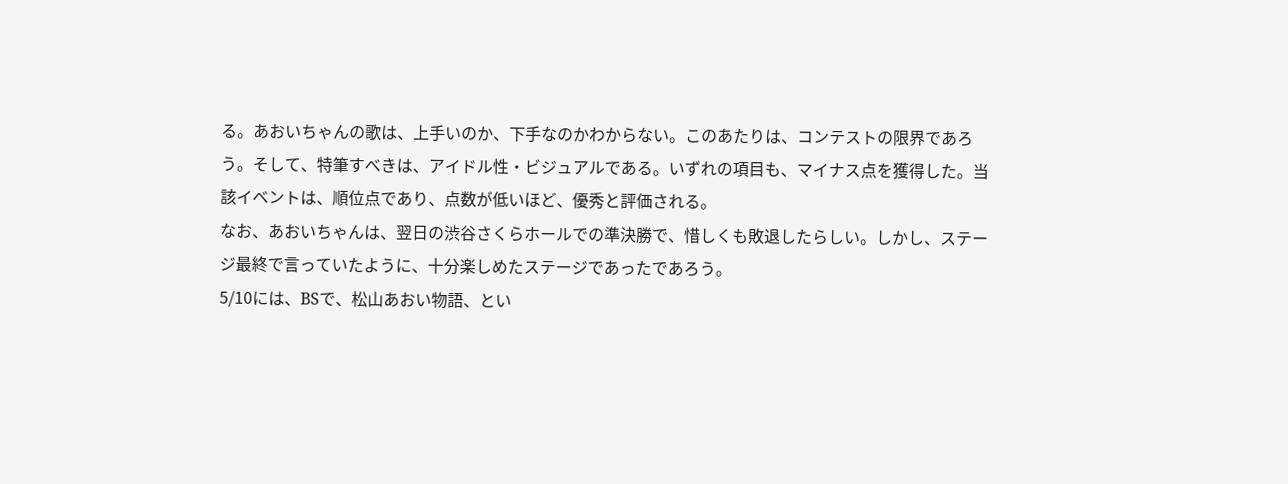る。あおいちゃんの歌は、上手いのか、下手なのかわからない。このあたりは、コンテストの限界であろう。そして、特筆すべきは、アイドル性・ビジュアルである。いずれの項目も、マイナス点を獲得した。当該イベントは、順位点であり、点数が低いほど、優秀と評価される。
なお、あおいちゃんは、翌日の渋谷さくらホールでの準決勝で、惜しくも敗退したらしい。しかし、ステージ最終で言っていたように、十分楽しめたステージであったであろう。
5/10には、BSで、松山あおい物語、とい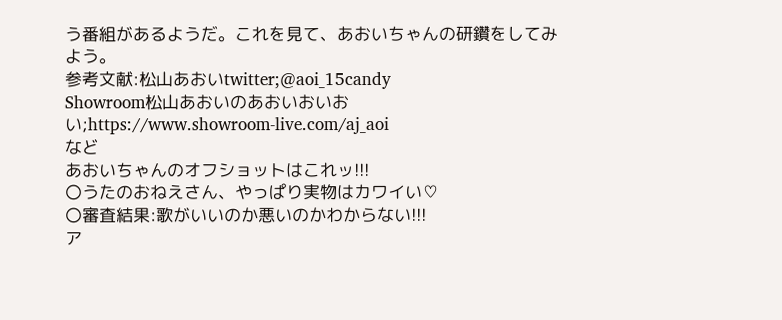う番組があるようだ。これを見て、あおいちゃんの研鑽をしてみよう。
参考文献:松山あおいtwitter;@aoi_15candy
Showroom松山あおいのあおいおいおい;https://www.showroom-live.com/aj_aoi
など
あおいちゃんのオフショットはこれッ!!!
〇うたのおねえさん、やっぱり実物はカワイい♡
〇審査結果:歌がいいのか悪いのかわからない!!!
ア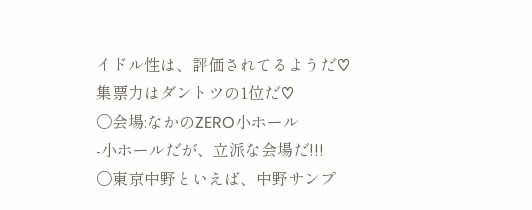イドル性は、評価されてるようだ♡
集票力はダントツの1位だ♡
〇会場:なかのZERO小ホール
-小ホールだが、立派な会場だ!!!
〇東京中野といえば、中野サンプ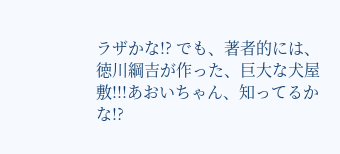ラザかな!? でも、著者的には、
徳川綱吉が作った、巨大な犬屋敷!!!あおいちゃん、知ってるかな!?